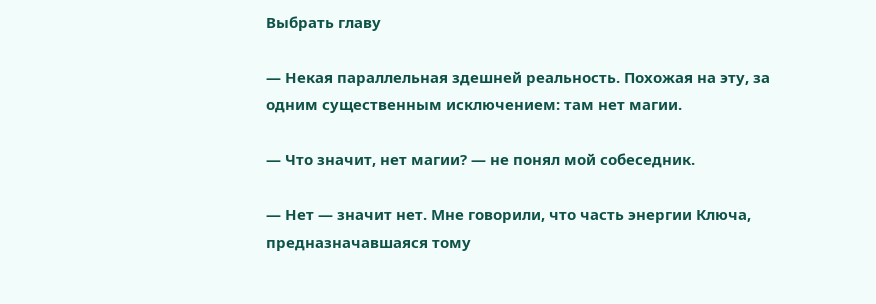Выбрать главу

— Некая параллельная здешней реальность. Похожая на эту, за одним существенным исключением: там нет магии.

— Что значит, нет магии? — не понял мой собеседник.

— Нет — значит нет. Мне говорили, что часть энергии Ключа, предназначавшаяся тому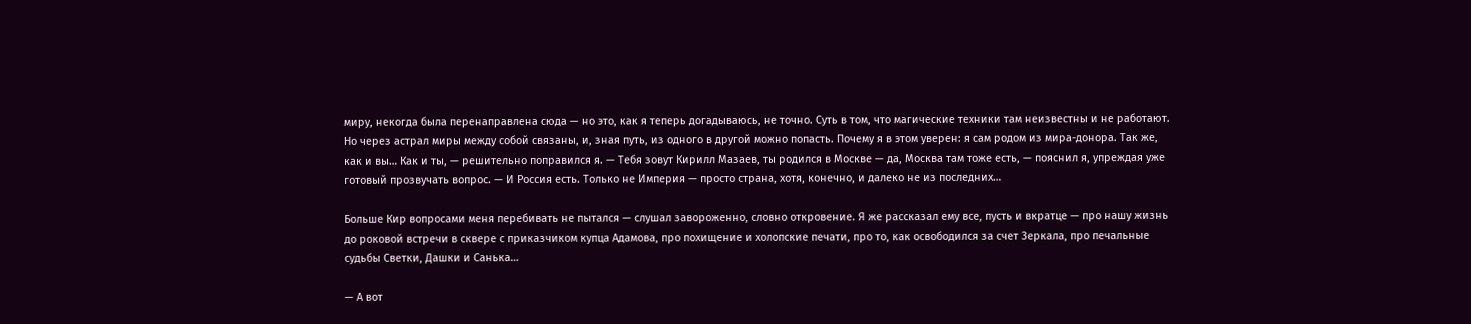миру, некогда была перенаправлена сюда — но это, как я теперь догадываюсь, не точно. Суть в том, что магические техники там неизвестны и не работают. Но через астрал миры между собой связаны, и, зная путь, из одного в другой можно попасть. Почему я в этом уверен: я сам родом из мира-донора. Так же, как и вы… Как и ты, — решительно поправился я. — Тебя зовут Кирилл Мазаев, ты родился в Москве — да, Москва там тоже есть, — пояснил я, упреждая уже готовый прозвучать вопрос. — И Россия есть. Только не Империя — просто страна, хотя, конечно, и далеко не из последних…

Больше Кир вопросами меня перебивать не пытался — слушал завороженно, словно откровение. Я же рассказал ему все, пусть и вкратце — про нашу жизнь до роковой встречи в сквере с приказчиком купца Адамова, про похищение и холопские печати, про то, как освободился за счет Зеркала, про печальные судьбы Светки, Дашки и Санька…

— А вот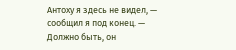Антоху я здесь не видел, — сообщил я под конец. — Должно быть, он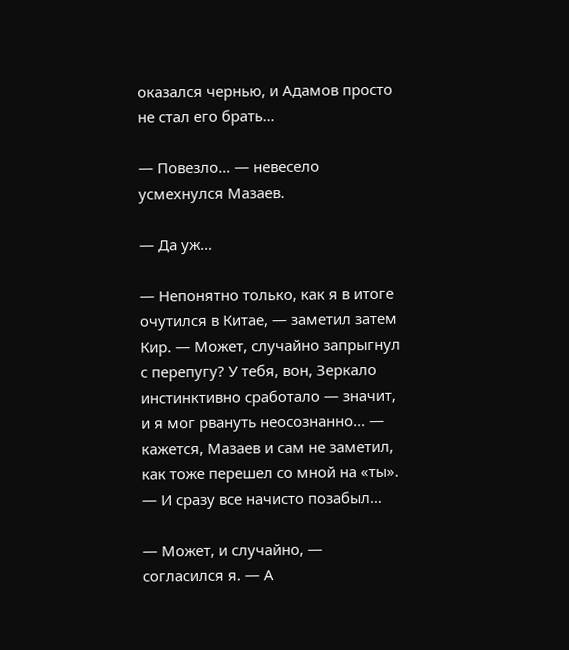оказался чернью, и Адамов просто не стал его брать…

— Повезло… — невесело усмехнулся Мазаев.

— Да уж…

— Непонятно только, как я в итоге очутился в Китае, — заметил затем Кир. — Может, случайно запрыгнул с перепугу? У тебя, вон, Зеркало инстинктивно сработало — значит, и я мог рвануть неосознанно… — кажется, Мазаев и сам не заметил, как тоже перешел со мной на «ты». — И сразу все начисто позабыл…

— Может, и случайно, — согласился я. — А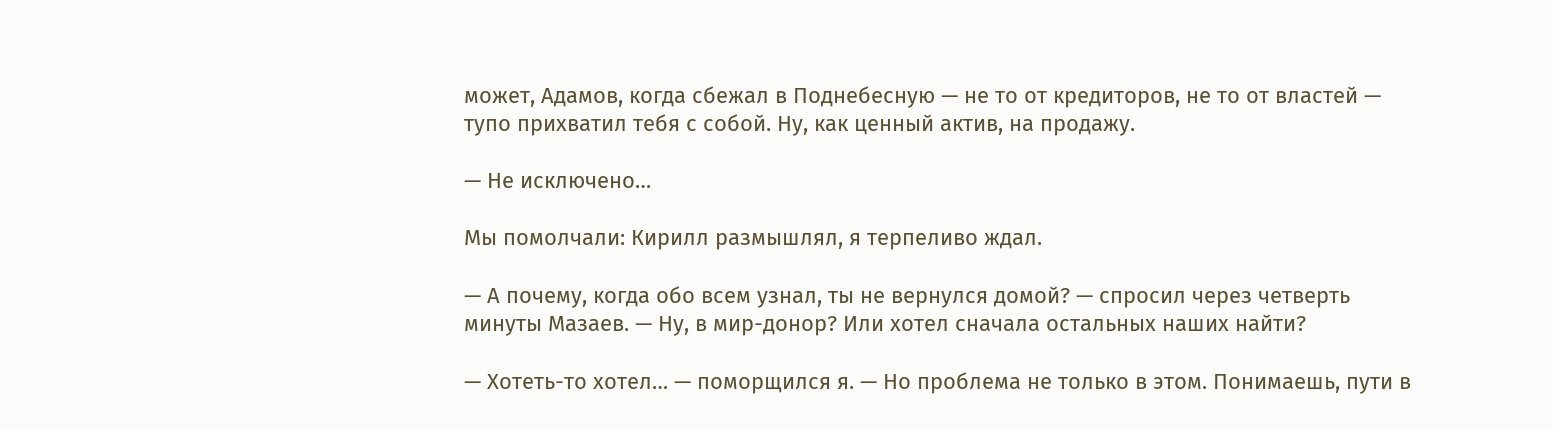может, Адамов, когда сбежал в Поднебесную — не то от кредиторов, не то от властей — тупо прихватил тебя с собой. Ну, как ценный актив, на продажу.

— Не исключено…

Мы помолчали: Кирилл размышлял, я терпеливо ждал.

— А почему, когда обо всем узнал, ты не вернулся домой? — спросил через четверть минуты Мазаев. — Ну, в мир-донор? Или хотел сначала остальных наших найти?

— Хотеть-то хотел… — поморщился я. — Но проблема не только в этом. Понимаешь, пути в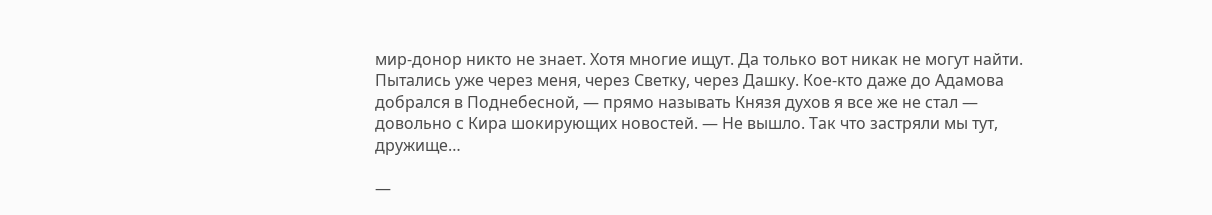мир-донор никто не знает. Хотя многие ищут. Да только вот никак не могут найти. Пытались уже через меня, через Светку, через Дашку. Кое-кто даже до Адамова добрался в Поднебесной, — прямо называть Князя духов я все же не стал — довольно с Кира шокирующих новостей. — Не вышло. Так что застряли мы тут, дружище…

—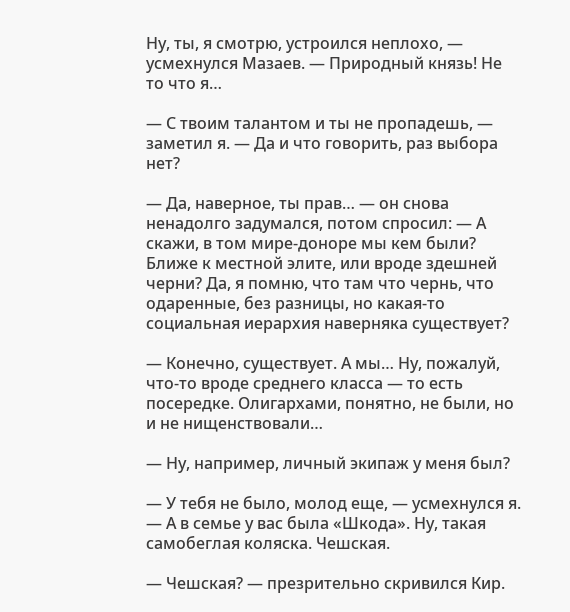Ну, ты, я смотрю, устроился неплохо, — усмехнулся Мазаев. — Природный князь! Не то что я…

— С твоим талантом и ты не пропадешь, — заметил я. — Да и что говорить, раз выбора нет?

— Да, наверное, ты прав… — он снова ненадолго задумался, потом спросил: — А скажи, в том мире-доноре мы кем были? Ближе к местной элите, или вроде здешней черни? Да, я помню, что там что чернь, что одаренные, без разницы, но какая-то социальная иерархия наверняка существует?

— Конечно, существует. А мы… Ну, пожалуй, что-то вроде среднего класса — то есть посередке. Олигархами, понятно, не были, но и не нищенствовали…

— Ну, например, личный экипаж у меня был?

— У тебя не было, молод еще, — усмехнулся я. — А в семье у вас была «Шкода». Ну, такая самобеглая коляска. Чешская.

— Чешская? — презрительно скривился Кир.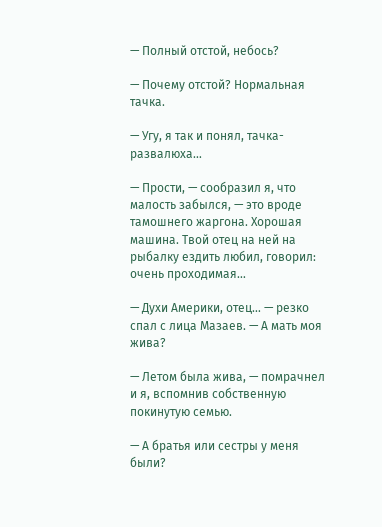— Полный отстой, небось?

— Почему отстой? Нормальная тачка.

— Угу, я так и понял, тачка-развалюха…

— Прости, — сообразил я, что малость забылся, — это вроде тамошнего жаргона. Хорошая машина. Твой отец на ней на рыбалку ездить любил, говорил: очень проходимая…

— Духи Америки, отец… — резко спал с лица Мазаев. — А мать моя жива?

— Летом была жива, — помрачнел и я, вспомнив собственную покинутую семью.

— А братья или сестры у меня были?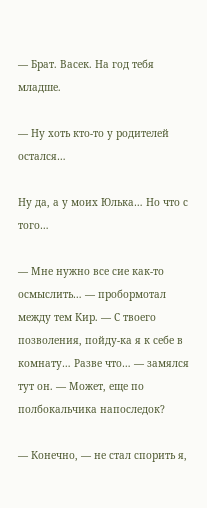— Брат. Васек. На год тебя младше.

— Ну хоть кто-то у родителей остался…

Ну да, а у моих Юлька… Но что с того…

— Мне нужно все сие как-то осмыслить… — пробормотал между тем Кир. — С твоего позволения, пойду-ка я к себе в комнату… Разве что… — замялся тут он. — Может, еще по полбокальчика напоследок?

— Конечно, — не стал спорить я,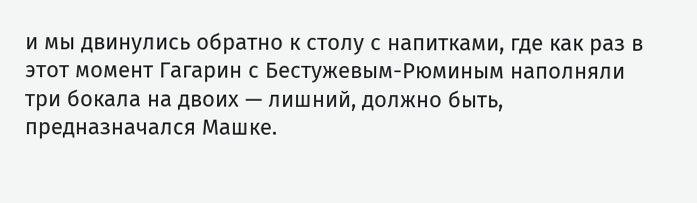и мы двинулись обратно к столу с напитками, где как раз в этот момент Гагарин с Бестужевым-Рюминым наполняли три бокала на двоих — лишний, должно быть, предназначался Машке.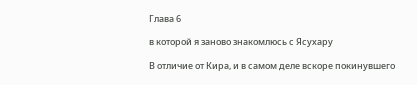Глава 6

в которой я заново знакомлюсь с Ясухару

В отличие от Кира, и в самом деле вскоре покинувшего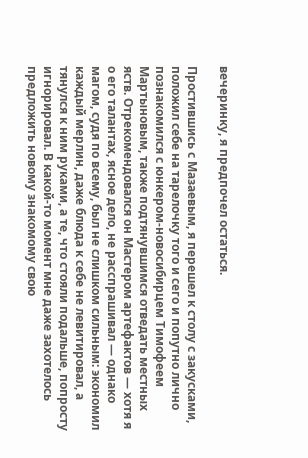вечеринку, я предпочел остаться.

Простившись с Мазаевым, я перешел к столу с закусками, положил себе на тарелочку того и сего и попутно лично познакомился с юнкером-новосибирцем Тимофеем Мартыновым, также подтянувшимся отведать местных яств. Отрекомендовался он Мастером артефактов — хотя я о его талантах, ясное дело, не расспрашивал — однако магом, судя по всему, был не слишком сильным: экономил каждый мерлин, даже блюда к себе не левитировал, а тянулся к ним руками, а те, что стояли подальше, попросту игнорировал. В какой-то момент мне даже захотелось предложить новому знакомому свою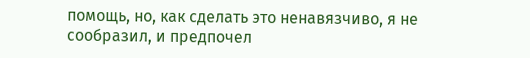помощь, но, как сделать это ненавязчиво, я не сообразил, и предпочел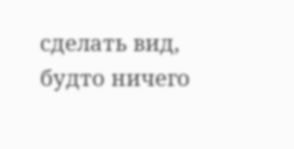сделать вид, будто ничего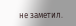не заметил.